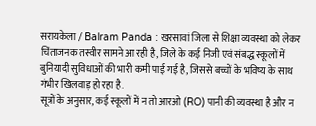सरायकेला / Balram Panda : खरसावां जिला से शिक्षा व्यवस्था को लेकर चिंताजनक तस्वीर सामने आ रही है, जिले के कई निजी एवं संबद्ध स्कूलों में बुनियादी सुविधाओं की भारी कमी पाई गई है, जिससे बच्चों के भविष्य के साथ गंभीर खिलवाड़ हो रहा है.
सूत्रों के अनुसार, कई स्कूलों में न तो आरओ (RO) पानी की व्यवस्था है और न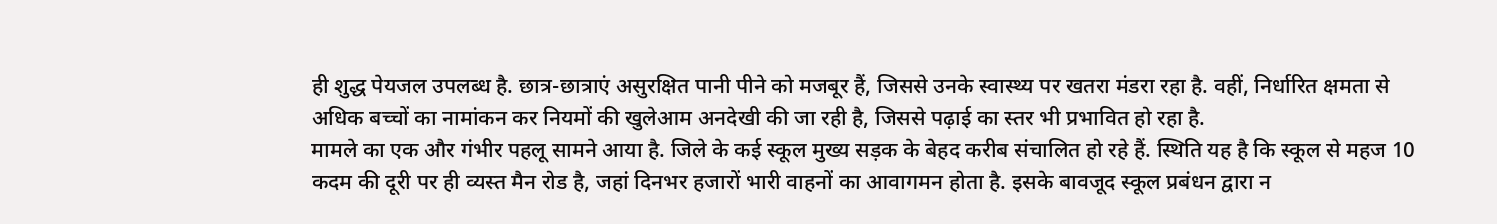ही शुद्ध पेयजल उपलब्ध है. छात्र-छात्राएं असुरक्षित पानी पीने को मजबूर हैं, जिससे उनके स्वास्थ्य पर खतरा मंडरा रहा है. वहीं, निर्धारित क्षमता से अधिक बच्चों का नामांकन कर नियमों की खुलेआम अनदेखी की जा रही है, जिससे पढ़ाई का स्तर भी प्रभावित हो रहा है.
मामले का एक और गंभीर पहलू सामने आया है. जिले के कई स्कूल मुख्य सड़क के बेहद करीब संचालित हो रहे हैं. स्थिति यह है कि स्कूल से महज 10 कदम की दूरी पर ही व्यस्त मैन रोड है, जहां दिनभर हजारों भारी वाहनों का आवागमन होता है. इसके बावजूद स्कूल प्रबंधन द्वारा न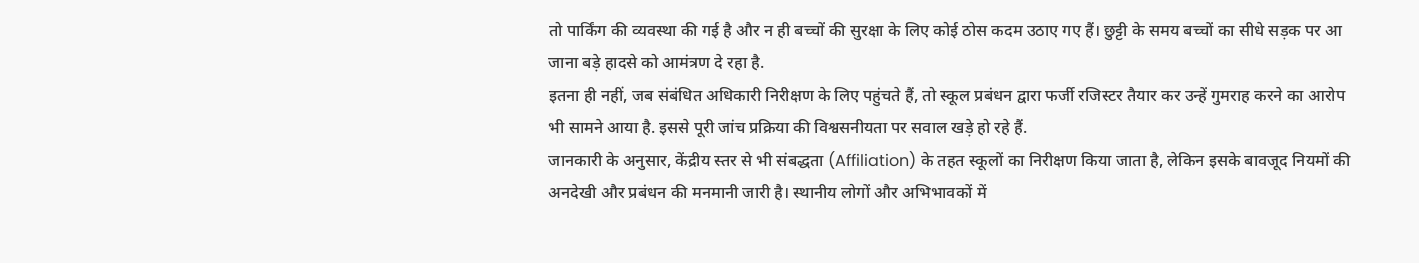तो पार्किंग की व्यवस्था की गई है और न ही बच्चों की सुरक्षा के लिए कोई ठोस कदम उठाए गए हैं। छुट्टी के समय बच्चों का सीधे सड़क पर आ जाना बड़े हादसे को आमंत्रण दे रहा है.
इतना ही नहीं, जब संबंधित अधिकारी निरीक्षण के लिए पहुंचते हैं, तो स्कूल प्रबंधन द्वारा फर्जी रजिस्टर तैयार कर उन्हें गुमराह करने का आरोप भी सामने आया है. इससे पूरी जांच प्रक्रिया की विश्वसनीयता पर सवाल खड़े हो रहे हैं.
जानकारी के अनुसार, केंद्रीय स्तर से भी संबद्धता (Affiliation) के तहत स्कूलों का निरीक्षण किया जाता है, लेकिन इसके बावजूद नियमों की अनदेखी और प्रबंधन की मनमानी जारी है। स्थानीय लोगों और अभिभावकों में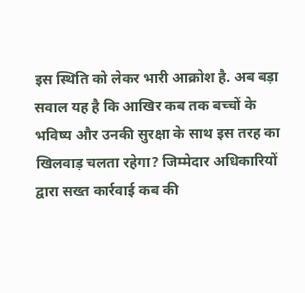इस स्थिति को लेकर भारी आक्रोश है. अब बड़ा सवाल यह है कि आखिर कब तक बच्चों के भविष्य और उनकी सुरक्षा के साथ इस तरह का खिलवाड़ चलता रहेगा? जिम्मेदार अधिकारियों द्वारा सख्त कार्रवाई कब की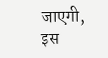जाएगी, इस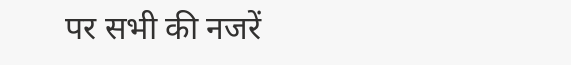पर सभी की नजरें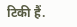टिकी हैं.